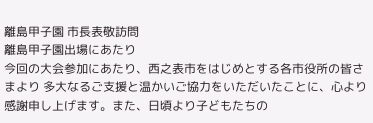離島甲子園 市長表敬訪問
離島甲子園出場にあたり
今回の大会参加にあたり、西之表市をはじめとする各市役所の皆さまより 多大なるご支援と温かいご協力をいただいたことに、心より感謝申し上げます。また、日頃より子どもたちの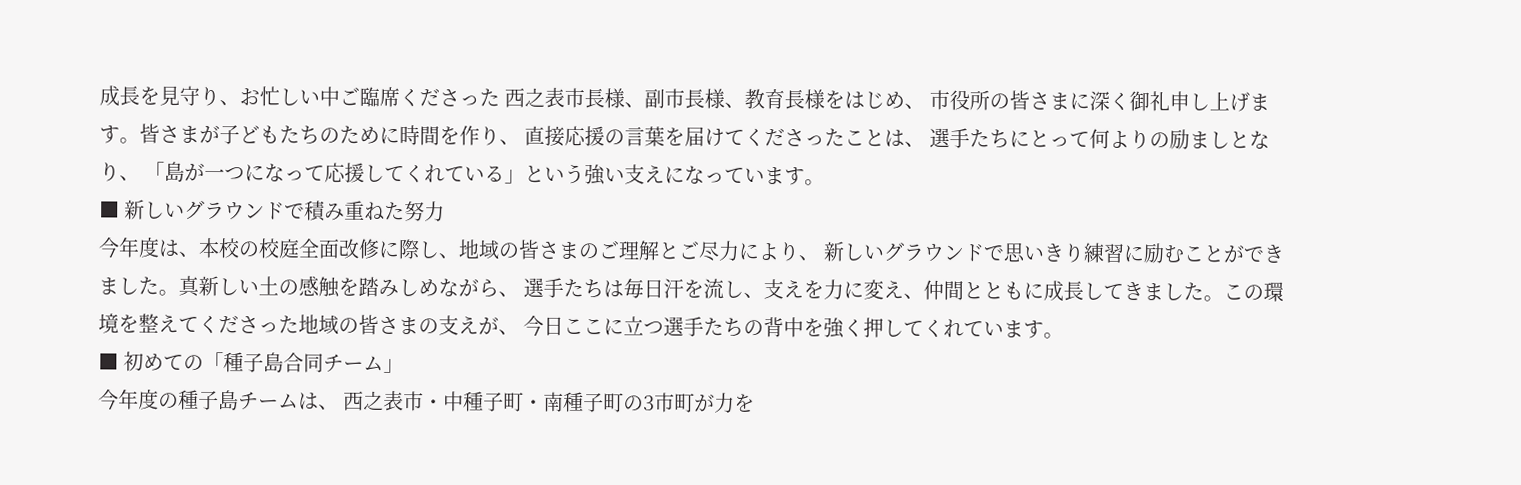成長を見守り、お忙しい中ご臨席くださった 西之表市長様、副市長様、教育長様をはじめ、 市役所の皆さまに深く御礼申し上げます。皆さまが子どもたちのために時間を作り、 直接応援の言葉を届けてくださったことは、 選手たちにとって何よりの励ましとなり、 「島が一つになって応援してくれている」という強い支えになっています。
■ 新しいグラウンドで積み重ねた努力
今年度は、本校の校庭全面改修に際し、地域の皆さまのご理解とご尽力により、 新しいグラウンドで思いきり練習に励むことができました。真新しい土の感触を踏みしめながら、 選手たちは毎日汗を流し、支えを力に変え、仲間とともに成長してきました。この環境を整えてくださった地域の皆さまの支えが、 今日ここに立つ選手たちの背中を強く押してくれています。
■ 初めての「種子島合同チーム」
今年度の種子島チームは、 西之表市・中種子町・南種子町の3市町が力を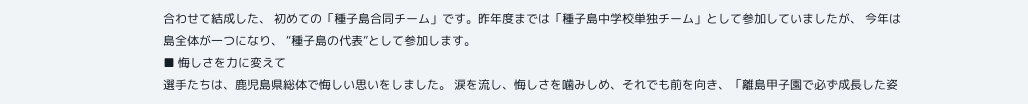合わせて結成した、 初めての「種子島合同チーム」です。昨年度までは「種子島中学校単独チーム」として参加していましたが、 今年は島全体が一つになり、 “種子島の代表”として参加します。
■ 悔しさを力に変えて
選手たちは、鹿児島県総体で悔しい思いをしました。 涙を流し、悔しさを噛みしめ、それでも前を向き、「離島甲子園で必ず成長した姿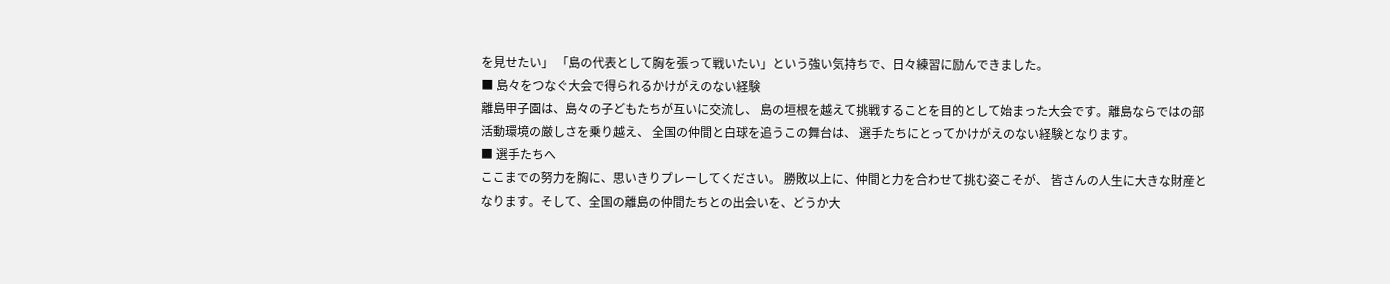を見せたい」 「島の代表として胸を張って戦いたい」という強い気持ちで、日々練習に励んできました。
■ 島々をつなぐ大会で得られるかけがえのない経験
離島甲子園は、島々の子どもたちが互いに交流し、 島の垣根を越えて挑戦することを目的として始まった大会です。離島ならではの部活動環境の厳しさを乗り越え、 全国の仲間と白球を追うこの舞台は、 選手たちにとってかけがえのない経験となります。
■ 選手たちへ
ここまでの努力を胸に、思いきりプレーしてください。 勝敗以上に、仲間と力を合わせて挑む姿こそが、 皆さんの人生に大きな財産となります。そして、全国の離島の仲間たちとの出会いを、どうか大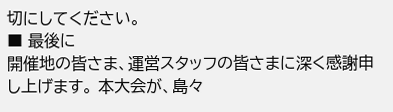切にしてください。
■ 最後に
開催地の皆さま、運営スタッフの皆さまに深く感謝申し上げます。 本大会が、島々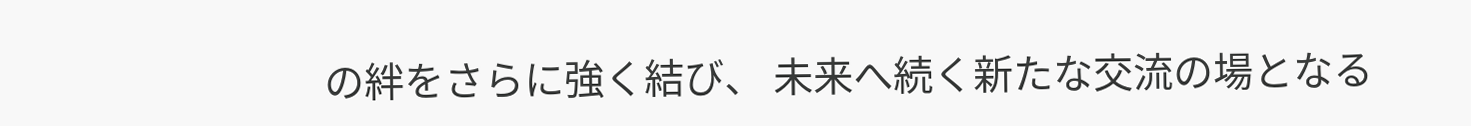の絆をさらに強く結び、 未来へ続く新たな交流の場となる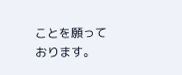ことを願っております。